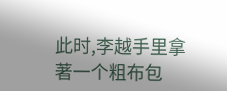此时,李越手里拿著一个粗布包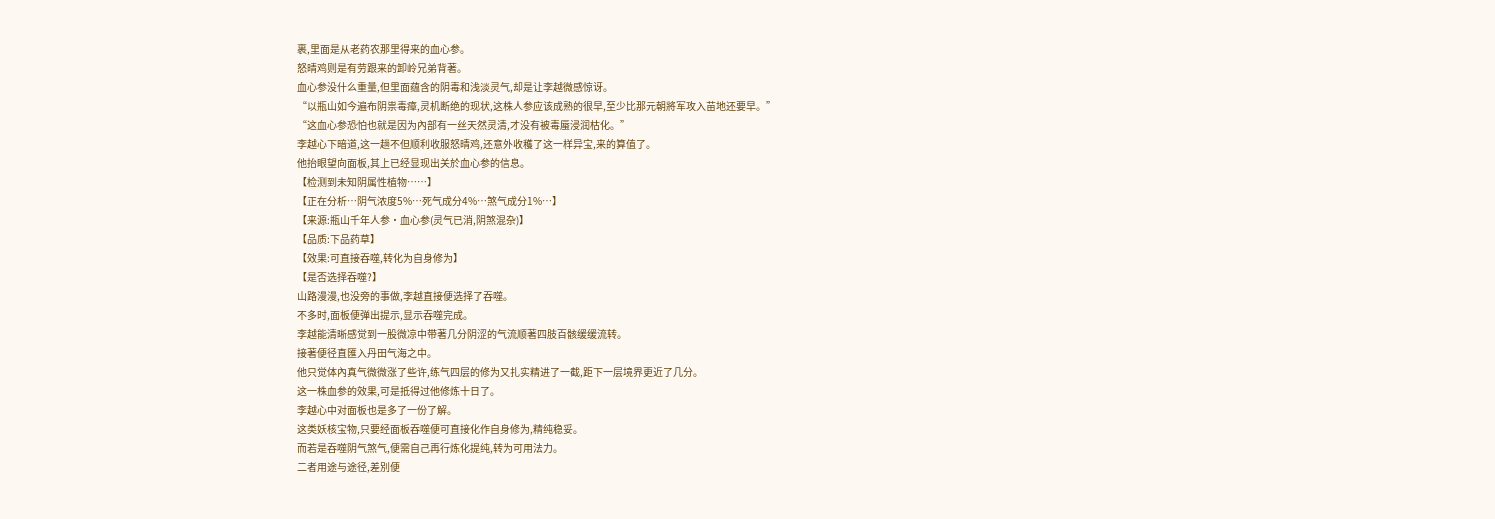裹,里面是从老药农那里得来的血心参。
怒晴鸡则是有劳跟来的卸岭兄弟背著。
血心参没什么重量,但里面蕴含的阴毒和浅淡灵气,却是让李越微感惊讶。
“以瓶山如今遍布阴祟毒瘴,灵机断绝的现状,这株人参应该成熟的很早,至少比那元朝將军攻入苗地还要早。”
“这血心参恐怕也就是因为內部有一丝天然灵清,才没有被毒蜃浸润枯化。”
李越心下暗道,这一趟不但顺利收服怒晴鸡,还意外收穫了这一样异宝,来的算值了。
他抬眼望向面板,其上已经显现出关於血心参的信息。
【检测到未知阴属性植物……】
【正在分析…阴气浓度5%…死气成分4%…煞气成分1%…】
【来源:瓶山千年人参·血心参(灵气已消,阴煞混杂)】
【品质:下品药草】
【效果:可直接吞噬,转化为自身修为】
【是否选择吞噬?】
山路漫漫,也没旁的事做,李越直接便选择了吞噬。
不多时,面板便弹出提示,显示吞噬完成。
李越能清晰感觉到一股微凉中带著几分阴涩的气流顺著四肢百骸缓缓流转。
接著便径直匯入丹田气海之中。
他只觉体內真气微微涨了些许,练气四层的修为又扎实精进了一截,距下一层境界更近了几分。
这一株血参的效果,可是抵得过他修炼十日了。
李越心中对面板也是多了一份了解。
这类妖核宝物,只要经面板吞噬便可直接化作自身修为,精纯稳妥。
而若是吞噬阴气煞气,便需自己再行炼化提纯,转为可用法力。
二者用途与途径,差別便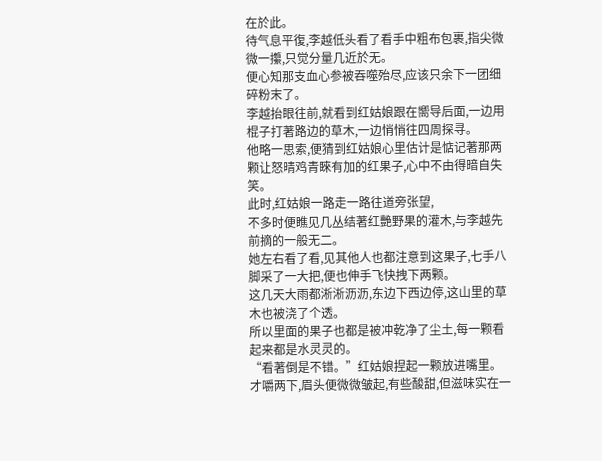在於此。
待气息平復,李越低头看了看手中粗布包裹,指尖微微一攥,只觉分量几近於无。
便心知那支血心参被吞噬殆尽,应该只余下一团细碎粉末了。
李越抬眼往前,就看到红姑娘跟在嚮导后面,一边用棍子打著路边的草木,一边悄悄往四周探寻。
他略一思索,便猜到红姑娘心里估计是惦记著那两颗让怒晴鸡青睞有加的红果子,心中不由得暗自失笑。
此时,红姑娘一路走一路往道旁张望,
不多时便瞧见几丛结著红艷野果的灌木,与李越先前摘的一般无二。
她左右看了看,见其他人也都注意到这果子,七手八脚采了一大把,便也伸手飞快拽下两颗。
这几天大雨都淅淅沥沥,东边下西边停,这山里的草木也被浇了个透。
所以里面的果子也都是被冲乾净了尘土,每一颗看起来都是水灵灵的。
“看著倒是不错。”红姑娘捏起一颗放进嘴里。
才嚼两下,眉头便微微皱起,有些酸甜,但滋味实在一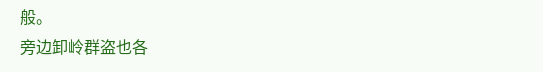般。
旁边卸岭群盗也各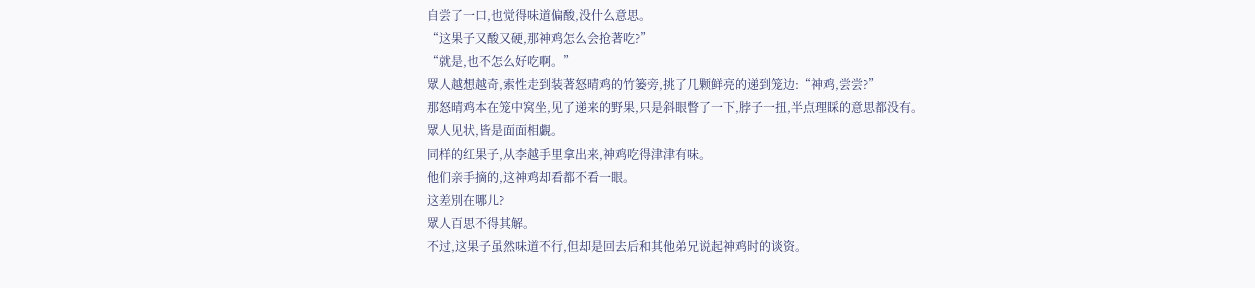自尝了一口,也觉得味道偏酸,没什么意思。
“这果子又酸又硬,那神鸡怎么会抢著吃?”
“就是,也不怎么好吃啊。”
眾人越想越奇,索性走到装著怒晴鸡的竹篓旁,挑了几颗鲜亮的递到笼边:“神鸡,尝尝?”
那怒晴鸡本在笼中窝坐,见了递来的野果,只是斜眼瞥了一下,脖子一扭,半点理睬的意思都没有。
眾人见状,皆是面面相覷。
同样的红果子,从李越手里拿出来,神鸡吃得津津有味。
他们亲手摘的,这神鸡却看都不看一眼。
这差別在哪儿?
眾人百思不得其解。
不过,这果子虽然味道不行,但却是回去后和其他弟兄说起神鸡时的谈资。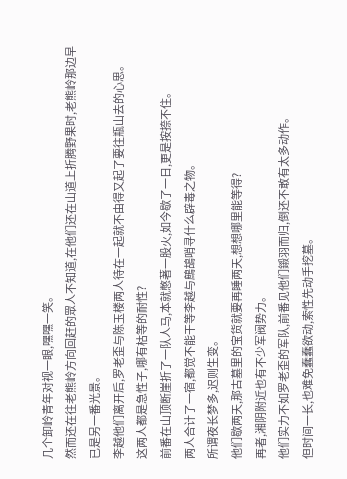几个卸岭青年对视一眼,嘿嘿一笑。
然而还在往老熊岭方向回赶的眾人不知道,在他们还在山道上折腾野果时,老熊岭那边早已是另一番光景。
李越他们离开后,罗老歪与陈玉楼两人待在一起就不由得又起了要往瓶山去的心思。
这两人都是急性子,哪有枯等的耐性?
前番在山顶断崖折了一队人马,本就憋著一股火,如今歇了一日,更是按捺不住。
两人合计了一宿,都觉不能干等李越与鷓鴣哨寻什么辟毒之物。
所谓夜长梦多,迟则生变。
他们歇两天,那古墓里的宝货就要再睡两天,想想哪里能等得?
再者,湘阴附近也有不少军阀势力。
他们实力不如罗老歪的军队,前番见他们鎩羽而归,倒还不敢有太多动作。
但时间一长,也难免蠢蠢欲动,索性先动手挖墓。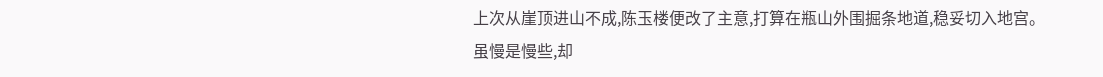上次从崖顶进山不成,陈玉楼便改了主意,打算在瓶山外围掘条地道,稳妥切入地宫。
虽慢是慢些,却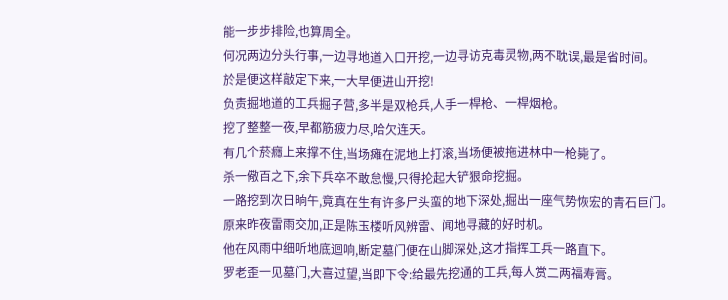能一步步排险,也算周全。
何况两边分头行事,一边寻地道入口开挖,一边寻访克毒灵物,两不耽误,最是省时间。
於是便这样敲定下来,一大早便进山开挖!
负责掘地道的工兵掘子营,多半是双枪兵,人手一桿枪、一桿烟枪。
挖了整整一夜,早都筋疲力尽,哈欠连天。
有几个菸癮上来撑不住,当场瘫在泥地上打滚,当场便被拖进林中一枪毙了。
杀一儆百之下,余下兵卒不敢怠慢,只得抡起大铲狠命挖掘。
一路挖到次日晌午,竟真在生有许多尸头蛮的地下深处,掘出一座气势恢宏的青石巨门。
原来昨夜雷雨交加,正是陈玉楼听风辨雷、闻地寻藏的好时机。
他在风雨中细听地底迴响,断定墓门便在山脚深处,这才指挥工兵一路直下。
罗老歪一见墓门,大喜过望,当即下令:给最先挖通的工兵,每人赏二两福寿膏。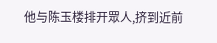他与陈玉楼排开眾人,挤到近前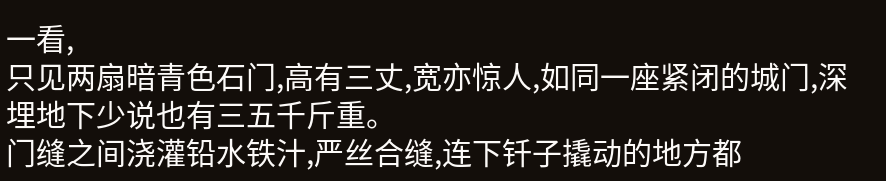一看,
只见两扇暗青色石门,高有三丈,宽亦惊人,如同一座紧闭的城门,深埋地下少说也有三五千斤重。
门缝之间浇灌铅水铁汁,严丝合缝,连下钎子撬动的地方都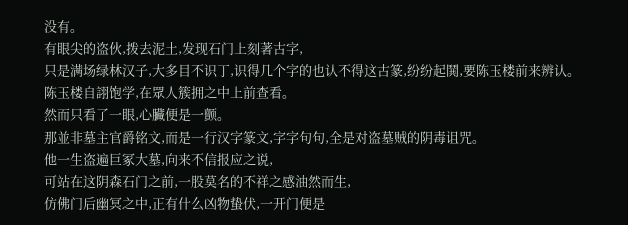没有。
有眼尖的盗伙,拨去泥土,发现石门上刻著古字,
只是满场绿林汉子,大多目不识丁,识得几个字的也认不得这古篆,纷纷起鬨,要陈玉楼前来辨认。
陈玉楼自詡饱学,在眾人簇拥之中上前查看。
然而只看了一眼,心臟便是一颤。
那並非墓主官爵铭文,而是一行汉字篆文,字字句句,全是对盗墓贼的阴毒诅咒。
他一生盗遍巨冢大墓,向来不信报应之说,
可站在这阴森石门之前,一股莫名的不祥之感油然而生,
仿佛门后幽冥之中,正有什么凶物蛰伏,一开门便是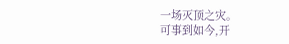一场灭顶之灾。
可事到如今,开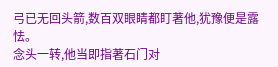弓已无回头箭,数百双眼睛都盯著他,犹豫便是露怯。
念头一转,他当即指著石门对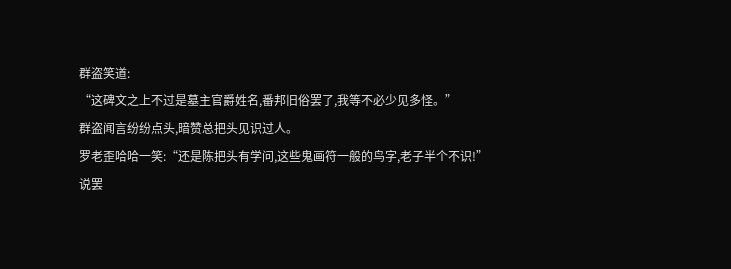群盗笑道:
“这碑文之上不过是墓主官爵姓名,番邦旧俗罢了,我等不必少见多怪。”
群盗闻言纷纷点头,暗赞总把头见识过人。
罗老歪哈哈一笑:“还是陈把头有学问,这些鬼画符一般的鸟字,老子半个不识!”
说罢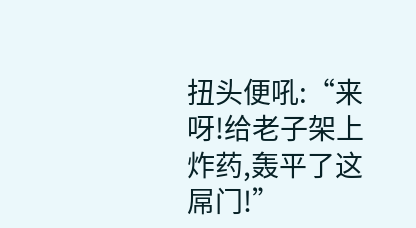扭头便吼:“来呀!给老子架上炸药,轰平了这屌门!”